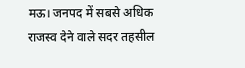मऊ। जनपद में सबसे अधिक राजस्व देने वाले सदर तहसील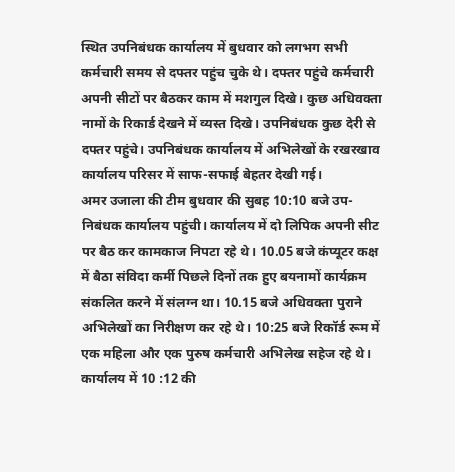स्थित उपनिबंधक कार्यालय में बुधवार को लगभग सभी कर्मचारी समय से दफ्तर पहुंच चुके थे। दफ्तर पहुंचे कर्मचारी अपनी सीटों पर बैठकर काम में मशगुल दिखे। कुछ अधिवक्ता नामों के रिकार्ड देखने में व्यस्त दिखे। उपनिबंधक कुछ देरी से दफ्तर पहुंचे। उपनिबंधक कार्यालय में अभिलेखों के रखरखाव कार्यालय परिसर में साफ-सफाई बेहतर देखी गई।
अमर उजाला की टीम बुधवार की सुबह 10:10 बजे उप-निबंधक कार्यालय पहुंची। कार्यालय में दो लिपिक अपनी सीट पर बैठ कर कामकाज निपटा रहे थे। 10.05 बजे कंप्यूटर कक्ष में बैठा संविदा कर्मी पिछले दिनों तक हुए बयनामों कार्यक्रम संकलित करने में संलग्न था। 10.15 बजे अधिवक्ता पुराने अभिलेखों का निरीक्षण कर रहे थे। 10:25 बजे रिकॉर्ड रूम में एक महिला और एक पुरुष कर्मचारी अभिलेख सहेज रहे थे।
कार्यालय में 10 :12 की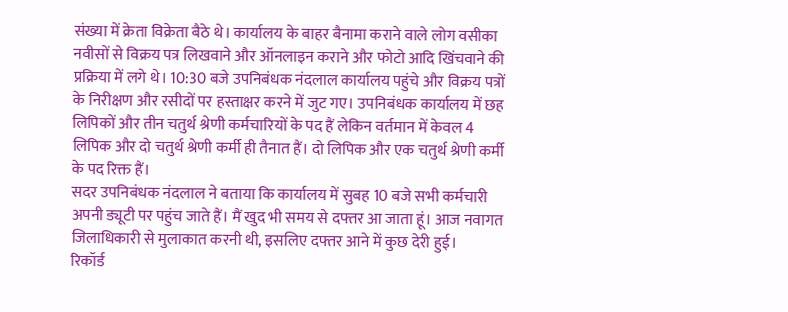संख्या में क्रेता विक्रेता बैठे थे। कार्यालय के बाहर बैनामा कराने वाले लोग वसीका नवीसों से विक्रय पत्र लिखवाने और ऑनलाइन कराने और फोटो आदि खिंचवाने की प्रक्रिया में लगे थे। 10:30 बजे उपनिबंधक नंदलाल कार्यालय पहुंचे और विक्रय पत्रों के निरीक्षण और रसीदों पर हस्ताक्षर करने में जुट गए। उपनिबंधक कार्यालय में छह लिपिकों और तीन चतुर्थ श्रेणी कर्मचारियों के पद हैं लेकिन वर्तमान में केवल 4 लिपिक और दो चतुर्थ श्रेणी कर्मी ही तैनात हैं। दो लिपिक और एक चतुर्थ श्रेणी कर्मी के पद रिक्त हैं।
सदर उपनिबंधक नंदलाल ने बताया कि कार्यालय में सुबह 10 बजे सभी कर्मचारी अपनी ड्यूटी पर पहुंच जाते हैं। मैं खुद भी समय से दफ्तर आ जाता हूं। आज नवागत जिलाधिकारी से मुलाकात करनी थी, इसलिए दफ्तर आने में कुछ देरी हुई।
रिकॉर्ड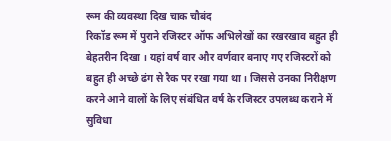रूम की व्यवस्था दिख चाक चौबंद
रिकॉड रूम में पुराने रजिस्टर ऑफ अभिलेखों का रखरखाव बहुत ही बेहतरीन दिखा । यहां वर्ष वार और वर्णवार बनाए गए रजिस्टरों को बहुत ही अच्छे ढंग से रैक पर रखा गया था। जिससे उनका निरीक्षण करने आने वालों के लिए संबंधित वर्ष के रजिस्टर उपलब्ध कराने में सुविधा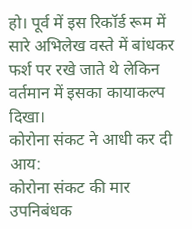हो। पूर्व में इस रिकॉर्ड रूम में सारे अभिलेख वस्ते में बांधकर फर्श पर रखे जाते थे लेकिन वर्तमान में इसका कायाकल्प दिखा।
कोरोना संकट ने आधी कर दी आय:
कोरोना संकट की मार उपनिबंधक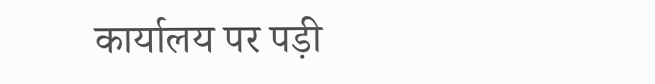कार्यालय पर पड़ी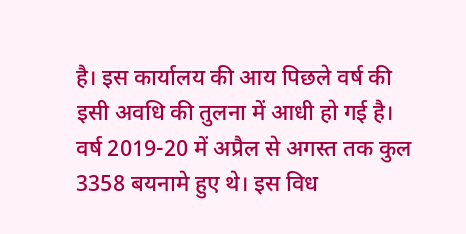है। इस कार्यालय की आय पिछले वर्ष की इसी अवधि की तुलना में आधी हो गई है। वर्ष 2019-20 में अप्रैल से अगस्त तक कुल 3358 बयनामे हुए थे। इस विध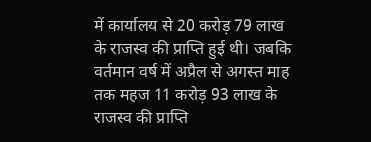में कार्यालय से 20 करोड़ 79 लाख के राजस्व की प्राप्ति हुई थी। जबकि वर्तमान वर्ष में अप्रैल से अगस्त माह तक महज 11 करोड़ 93 लाख के राजस्व की प्राप्ति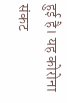हुई है। यह कोरोना संकट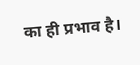का ही प्रभाव है।